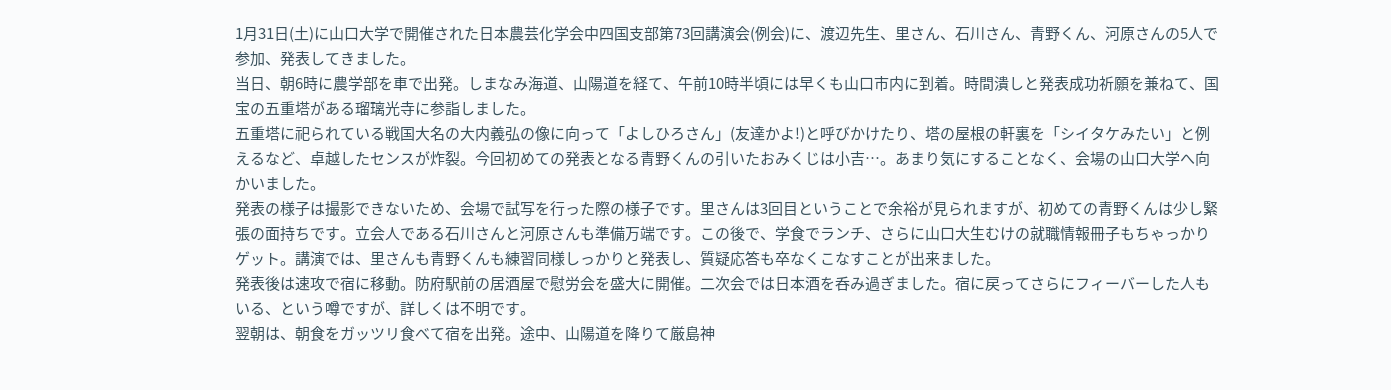1月31日(土)に山口大学で開催された日本農芸化学会中四国支部第73回講演会(例会)に、渡辺先生、里さん、石川さん、青野くん、河原さんの5人で参加、発表してきました。
当日、朝6時に農学部を車で出発。しまなみ海道、山陽道を経て、午前10時半頃には早くも山口市内に到着。時間潰しと発表成功祈願を兼ねて、国宝の五重塔がある瑠璃光寺に参詣しました。
五重塔に祀られている戦国大名の大内義弘の像に向って「よしひろさん」(友達かよ!)と呼びかけたり、塔の屋根の軒裏を「シイタケみたい」と例えるなど、卓越したセンスが炸裂。今回初めての発表となる青野くんの引いたおみくじは小吉…。あまり気にすることなく、会場の山口大学へ向かいました。
発表の様子は撮影できないため、会場で試写を行った際の様子です。里さんは3回目ということで余裕が見られますが、初めての青野くんは少し緊張の面持ちです。立会人である石川さんと河原さんも準備万端です。この後で、学食でランチ、さらに山口大生むけの就職情報冊子もちゃっかりゲット。講演では、里さんも青野くんも練習同様しっかりと発表し、質疑応答も卒なくこなすことが出来ました。
発表後は速攻で宿に移動。防府駅前の居酒屋で慰労会を盛大に開催。二次会では日本酒を呑み過ぎました。宿に戻ってさらにフィーバーした人もいる、という噂ですが、詳しくは不明です。
翌朝は、朝食をガッツリ食べて宿を出発。途中、山陽道を降りて厳島神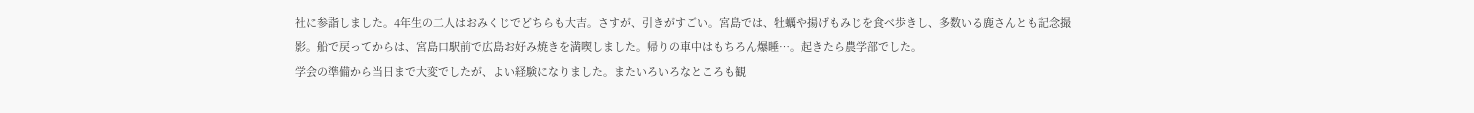社に参詣しました。4年生の二人はおみくじでどちらも大吉。さすが、引きがすごい。宮島では、牡蠣や揚げもみじを食べ歩きし、多数いる鹿さんとも記念撮影。船で戻ってからは、宮島口駅前で広島お好み焼きを満喫しました。帰りの車中はもちろん爆睡…。起きたら農学部でした。
学会の準備から当日まで大変でしたが、よい経験になりました。またいろいろなところも観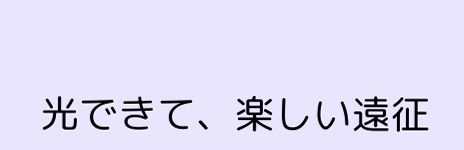光できて、楽しい遠征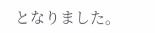となりました。